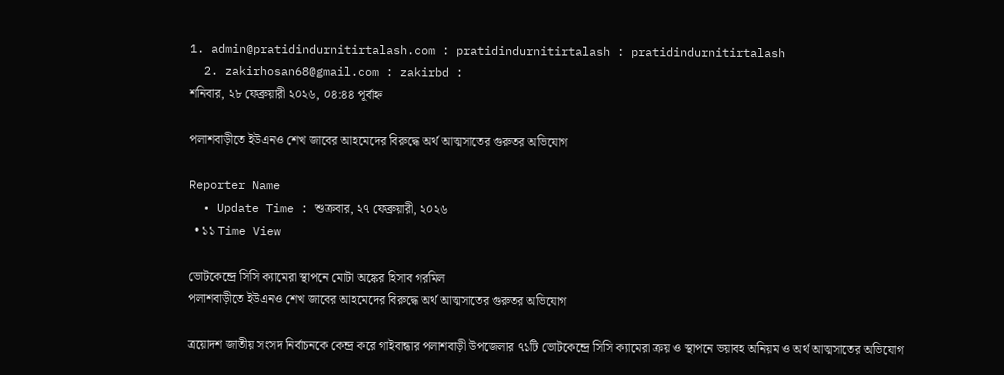1. admin@pratidindurnitirtalash.com : pratidindurnitirtalash : pratidindurnitirtalash
  2. zakirhosan68@gmail.com : zakirbd :
শনিবার, ২৮ ফেব্রুয়ারী ২০২৬, ০৪:৪৪ পূর্বাহ্ন

পলাশবাড়ীতে ইউএনও শেখ জাবের আহমেদের বিরুদ্ধে অর্থ আত্মসাতের গুরুতর অভিযোগ

Reporter Name
  • Update Time : শুক্রবার, ২৭ ফেব্রুয়ারী, ২০২৬
  • ১১ Time View

ভোটকেন্দ্রে সিসি ক্যামেরা স্থাপনে মোটা অঙ্কের হিসাব গরমিল
পলাশবাড়ীতে ইউএনও শেখ জাবের আহমেদের বিরুদ্ধে অর্থ আত্মসাতের গুরুতর অভিযোগ

ত্রয়োদশ জাতীয় সংসদ নির্বাচনকে কেন্দ্র করে গাইবান্ধার পলাশবাড়ী উপজেলার ৭১টি ভোটকেন্দ্রে সিসি ক্যামেরা ক্রয় ও স্থাপনে ভয়াবহ অনিয়ম ও অর্থ আত্মসাতের অভিযোগ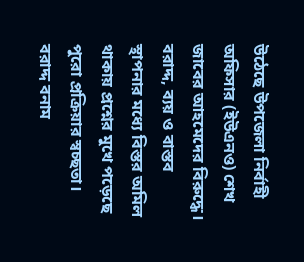উঠেছে উপজেলা নির্বাহী অফিসার (ইউএনও) শেখ জাবের আহমেদের বিরুদ্ধে। বরাদ্দ, ব্যয় ও বাস্তব স্থাপনার মধ্যে বিস্তর অমিল থাকায় প্রশ্নের মুখে পড়েছে পুরো প্রক্রিয়ার স্বচ্ছতা।
বরাদ্দ বনাম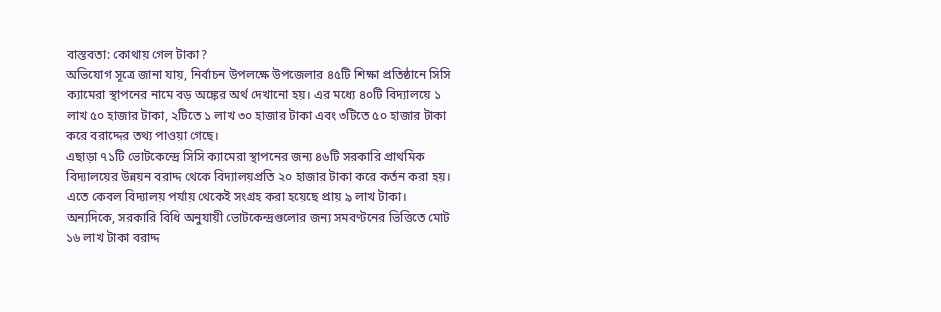বাস্তবতা: কোথায় গেল টাকা?
অভিযোগ সূত্রে জানা যায়, নির্বাচন উপলক্ষে উপজেলার ৪৫টি শিক্ষা প্রতিষ্ঠানে সিসি ক্যামেরা স্থাপনের নামে বড় অঙ্কের অর্থ দেখানো হয়। এর মধ্যে ৪০টি বিদ্যালয়ে ১ লাখ ৫০ হাজার টাকা, ২টিতে ১ লাখ ৩০ হাজার টাকা এবং ৩টিতে ৫০ হাজার টাকা করে বরাদ্দের তথ্য পাওয়া গেছে।
এছাড়া ৭১টি ভোটকেন্দ্রে সিসি ক্যামেরা স্থাপনের জন্য ৪৬টি সরকারি প্রাথমিক বিদ্যালয়ের উন্নয়ন বরাদ্দ থেকে বিদ্যালয়প্রতি ২০ হাজার টাকা করে কর্তন করা হয়। এতে কেবল বিদ্যালয় পর্যায় থেকেই সংগ্রহ করা হয়েছে প্রায় ৯ লাখ টাকা।
অন্যদিকে, সরকারি বিধি অনুযায়ী ভোটকেন্দ্রগুলোর জন্য সমবণ্টনের ভিত্তিতে মোট ১৬ লাখ টাকা বরাদ্দ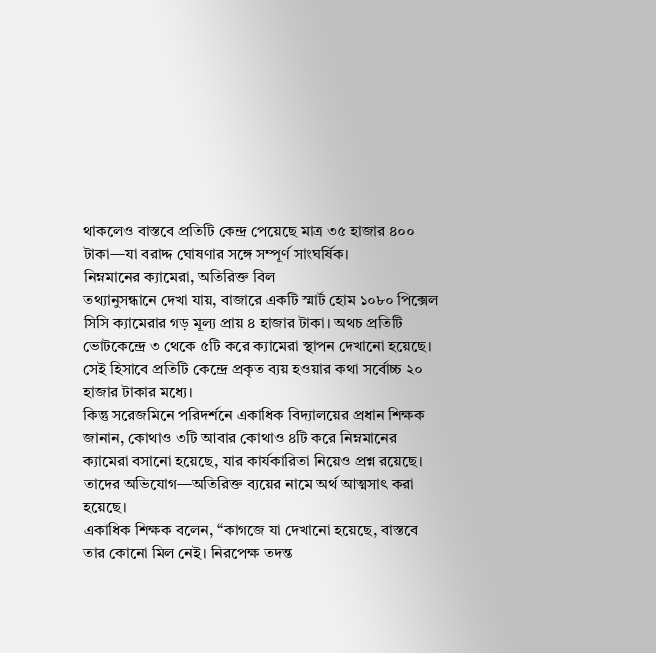থাকলেও বাস্তবে প্রতিটি কেন্দ্র পেয়েছে মাত্র ৩৫ হাজার ৪০০ টাকা—যা বরাদ্দ ঘোষণার সঙ্গে সম্পূর্ণ সাংঘর্ষিক।
নিম্নমানের ক্যামেরা, অতিরিক্ত বিল
তথ্যানুসন্ধানে দেখা যায়, বাজারে একটি স্মার্ট হোম ১০৮০ পিক্সেল সিসি ক্যামেরার গড় মূল্য প্রায় ৪ হাজার টাকা। অথচ প্রতিটি ভোটকেন্দ্রে ৩ থেকে ৫টি করে ক্যামেরা স্থাপন দেখানো হয়েছে। সেই হিসাবে প্রতিটি কেন্দ্রে প্রকৃত ব্যয় হওয়ার কথা সর্বোচ্চ ২০ হাজার টাকার মধ্যে।
কিন্তু সরেজমিনে পরিদর্শনে একাধিক বিদ্যালয়ের প্রধান শিক্ষক জানান, কোথাও ৩টি আবার কোথাও ৪টি করে নিম্নমানের ক্যামেরা বসানো হয়েছে, যার কার্যকারিতা নিয়েও প্রশ্ন রয়েছে। তাদের অভিযোগ—অতিরিক্ত ব্যয়ের নামে অর্থ আত্মসাৎ করা হয়েছে।
একাধিক শিক্ষক বলেন, “কাগজে যা দেখানো হয়েছে, বাস্তবে তার কোনো মিল নেই। নিরপেক্ষ তদন্ত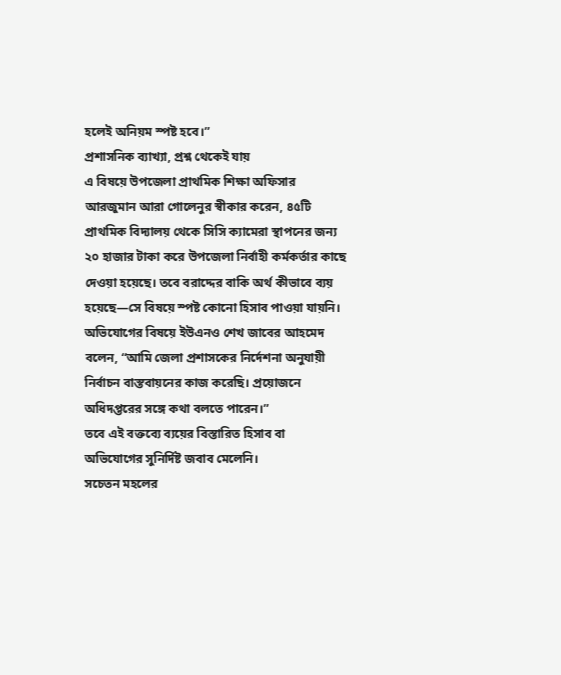হলেই অনিয়ম স্পষ্ট হবে।”
প্রশাসনিক ব্যাখ্যা, প্রশ্ন থেকেই যায়
এ বিষয়ে উপজেলা প্রাথমিক শিক্ষা অফিসার আরজুমান আরা গোলেনুর স্বীকার করেন, ৪৫টি প্রাথমিক বিদ্যালয় থেকে সিসি ক্যামেরা স্থাপনের জন্য ২০ হাজার টাকা করে উপজেলা নির্বাহী কর্মকর্তার কাছে দেওয়া হয়েছে। তবে বরাদ্দের বাকি অর্থ কীভাবে ব্যয় হয়েছে—সে বিষয়ে স্পষ্ট কোনো হিসাব পাওয়া যায়নি।
অভিযোগের বিষয়ে ইউএনও শেখ জাবের আহমেদ বলেন, “আমি জেলা প্রশাসকের নির্দেশনা অনুযায়ী নির্বাচন বাস্তবায়নের কাজ করেছি। প্রয়োজনে অধিদপ্তরের সঙ্গে কথা বলতে পারেন।”
তবে এই বক্তব্যে ব্যয়ের বিস্তারিত হিসাব বা অভিযোগের সুনির্দিষ্ট জবাব মেলেনি।
সচেতন মহলের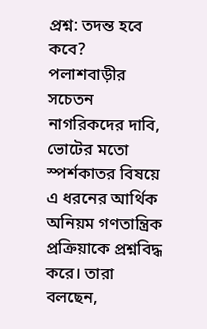প্রশ্ন: তদন্ত হবে কবে?
পলাশবাড়ীর সচেতন নাগরিকদের দাবি, ভোটের মতো স্পর্শকাতর বিষয়ে এ ধরনের আর্থিক অনিয়ম গণতান্ত্রিক প্রক্রিয়াকে প্রশ্নবিদ্ধ করে। তারা বলছেন,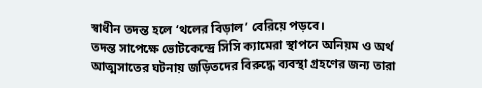স্বাধীন তদন্ত হলে ‘থলের বিড়াল’ বেরিয়ে পড়বে।
তদন্ত সাপেক্ষে ভোটকেন্দ্রে সিসি ক্যামেরা স্থাপনে অনিয়ম ও অর্থ আত্মসাতের ঘটনায় জড়িতদের বিরুদ্ধে ব্যবস্থা গ্রহণের জন্য তারা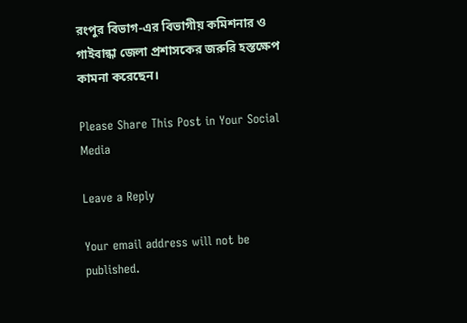রংপুর বিভাগ-এর বিভাগীয় কমিশনার ও গাইবান্ধা জেলা প্রশাসকের জরুরি হস্তক্ষেপ কামনা করেছেন।

Please Share This Post in Your Social Media

Leave a Reply

Your email address will not be published.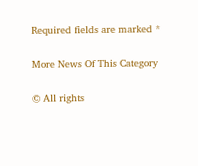Required fields are marked *

More News Of This Category

© All rights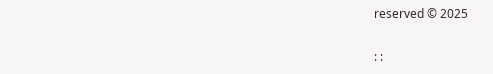reserved © 2025

: :